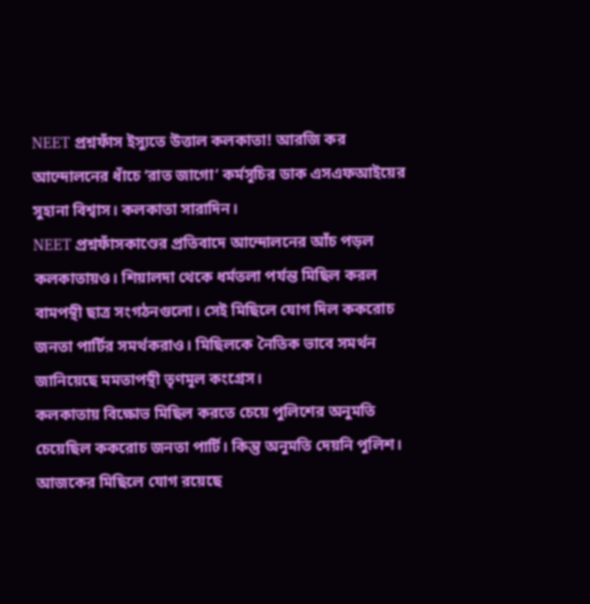NEET প্রশ্নফাঁস ইস্যুতে উত্তাল কলকাতা! আরজি কর আন্দোলনের ধাঁচে ‘রাত জাগো’ কর্মসূচির ডাক এসএফআইয়ের
সুহানা বিশ্বাস। কলকাতা সারাদিন।
NEET প্রশ্নফাঁসকাণ্ডের প্রতিবাদে আন্দোলনের আঁচ পড়ল কলকাতায়ও। শিয়ালদা থেকে ধর্মতলা পর্যন্ত মিছিল করল বামপন্থী ছাত্র সংগঠনগুলো। সেই মিছিলে যোগ দিল ককরোচ জনতা পার্টির সমর্থকরাও। মিছিলকে নৈতিক ভাবে সমর্থন জানিয়েছে মমতাপন্থী তৃণমূল কংগ্রেস।
কলকাতায় বিক্ষোভ মিছিল করতে চেয়ে পুলিশের অনুমতি চেয়েছিল ককরোচ জনতা পার্টি। কিন্তু অনুমতি দেয়নি পুলিশ। আজকের মিছিলে যোগ রয়েছে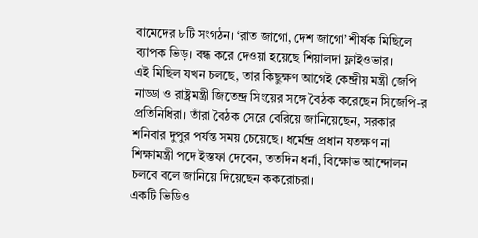বামেদের ৮টি সংগঠন। ‘রাত জাগো, দেশ জাগো’ শীর্ষক মিছিলে ব্যাপক ভিড়। বন্ধ করে দেওয়া হয়েছে শিয়ালদা ফ্লাইওভার।
এই মিছিল যখন চলছে, তার কিছুক্ষণ আগেই কেন্দ্রীয় মন্ত্রী জেপি নাড্ডা ও রাষ্ট্রমন্ত্রী জিতেন্দ্র সিংয়ের সঙ্গে বৈঠক করেছেন সিজেপি-র প্রতিনিধিরা। তাঁরা বৈঠক সেরে বেরিয়ে জানিয়েছেন, সরকার শনিবার দুপুর পর্যন্ত সময় চেয়েছে। ধর্মেন্দ্র প্রধান যতক্ষণ না শিক্ষামন্ত্রী পদে ইস্তফা দেবেন, ততদিন ধর্না, বিক্ষোভ আন্দোলন চলবে বলে জানিয়ে দিয়েছেন ককরোচরা।
একটি ভিডিও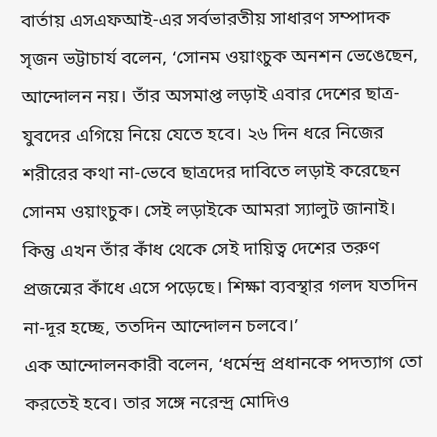বার্তায় এসএফআই-এর সর্বভারতীয় সাধারণ সম্পাদক সৃজন ভট্টাচার্য বলেন, ‘সোনম ওয়াংচুক অনশন ভেঙেছেন, আন্দোলন নয়। তাঁর অসমাপ্ত লড়াই এবার দেশের ছাত্র-যুবদের এগিয়ে নিয়ে যেতে হবে। ২৬ দিন ধরে নিজের শরীরের কথা না-ভেবে ছাত্রদের দাবিতে লড়াই করেছেন সোনম ওয়াংচুক। সেই লড়াইকে আমরা স্যালুট জানাই। কিন্তু এখন তাঁর কাঁধ থেকে সেই দায়িত্ব দেশের তরুণ প্রজন্মের কাঁধে এসে পড়েছে। শিক্ষা ব্যবস্থার গলদ যতদিন না-দূর হচ্ছে, ততদিন আন্দোলন চলবে।’
এক আন্দোলনকারী বলেন, ‘ধর্মেন্দ্র প্রধানকে পদত্যাগ তো করতেই হবে। তার সঙ্গে নরেন্দ্র মোদিও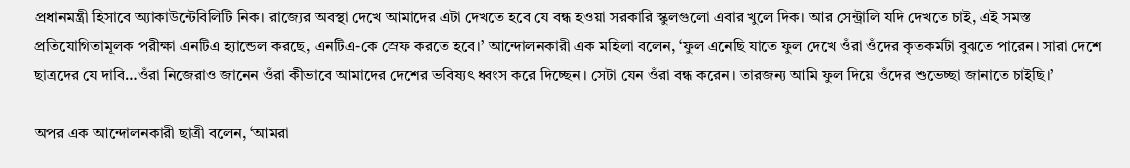প্রধানমন্ত্রী হিসাবে অ্যাকাউন্টেবিলিটি নিক। রাজ্যের অবস্থা দেখে আমাদের এটা দেখতে হবে যে বন্ধ হওয়া সরকারি স্কুলগুলো এবার খুলে দিক। আর সেন্ট্রালি যদি দেখতে চাই, এই সমস্ত প্রতিযোগিতামূলক পরীক্ষা এনটিএ হ্যান্ডেল করছে, এনটিএ-কে স্রেফ করতে হবে।’ আন্দোলনকারী এক মহিলা বলেন, ‘ফুল এনেছি যাতে ফুল দেখে ওঁরা ওঁদের কৃতকর্মটা বুঝতে পারেন। সারা দেশে ছাত্রদের যে দাবি…ওঁরা নিজেরাও জানেন ওঁরা কীভাবে আমাদের দেশের ভবিষ্যৎ ধ্বংস করে দিচ্ছেন। সেটা যেন ওঁরা বন্ধ করেন। তারজন্য আমি ফুল দিয়ে ওঁদের শুভেচ্ছা জানাতে চাইছি।’

অপর এক আন্দোলনকারী ছাত্রী বলেন, ‘আমরা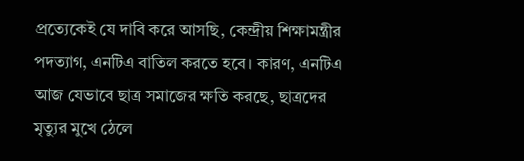প্রত্যেকেই যে দাবি করে আসছি, কেন্দ্রীয় শিক্ষামন্ত্রীর পদত্যাগ, এনটিএ বাতিল করতে হবে। কারণ, এনটিএ আজ যেভাবে ছাত্র সমাজের ক্ষতি করছে, ছাত্রদের মৃত্যুর মুখে ঠেলে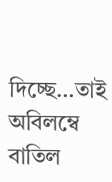দিচ্ছে…তাই অবিলম্বে বাতিল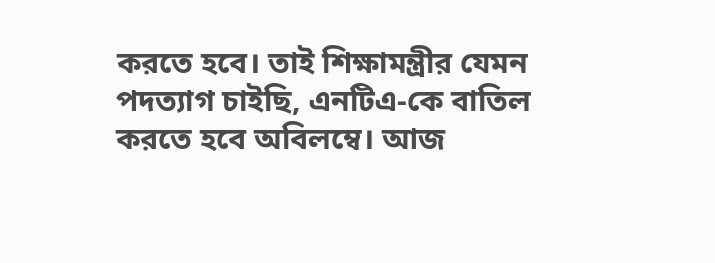করতে হবে। তাই শিক্ষামন্ত্রীর যেমন পদত্যাগ চাইছি, এনটিএ-কে বাতিল করতে হবে অবিলম্বে। আজ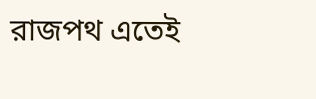রাজপথ এতেই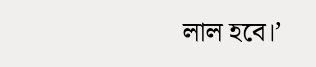লাল হবে।’